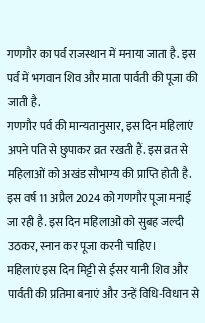गणगौर का पर्व राजस्थान में मनाया जाता है. इस पर्व में भगवान शिव और माता पार्वती की पूजा की जाती है.
गणगौर पर्व की मान्यतानुसार, इस दिन महिलाएं अपने पति से छुपाकर व्रत रखती हैं. इस व्रत से महिलाओं को अखंड सौभाग्य की प्राप्ति होती है.
इस वर्ष 11 अप्रैल 2024 को गणगौर पूजा मनाई जा रही है. इस दिन महिलाओं को सुबह जल्दी उठकर, स्नान कर पूजा करनी चाहिए।
महिलाएं इस दिन मिट्टी से ईसर यानी शिव और पार्वती की प्रतिमा बनाएं और उन्हें विधि-विधान से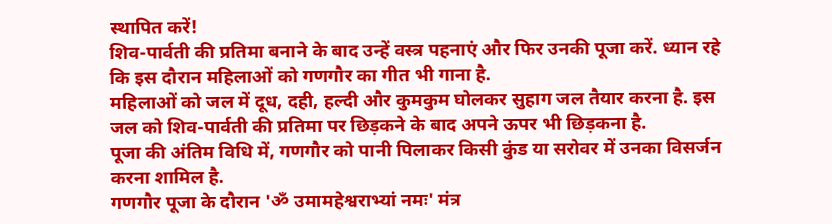स्थापित करें!
शिव-पार्वती की प्रतिमा बनाने के बाद उन्हें वस्त्र पहनाएं और फिर उनकी पूजा करें. ध्यान रहे कि इस दौरान महिलाओं को गणगौर का गीत भी गाना है.
महिलाओं को जल में दूध, दही, हल्दी और कुमकुम घोलकर सुहाग जल तैयार करना है. इस जल को शिव-पार्वती की प्रतिमा पर छिड़कने के बाद अपने ऊपर भी छिड़कना है.
पूजा की अंतिम विधि में, गणगौर को पानी पिलाकर किसी कुंड या सरोवर में उनका विसर्जन करना शामिल है.
गणगौर पूजा के दौरान 'ॐ उमामहेश्वराभ्यां नमः' मंत्र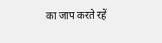का जाप करते रहें